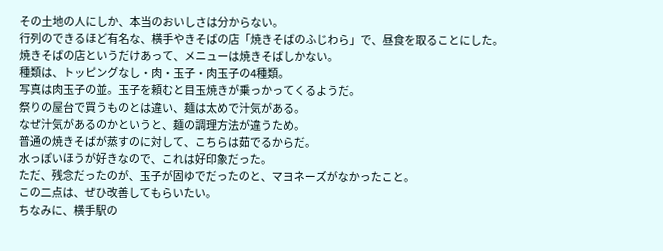その土地の人にしか、本当のおいしさは分からない。
行列のできるほど有名な、横手やきそばの店「焼きそばのふじわら」で、昼食を取ることにした。
焼きそばの店というだけあって、メニューは焼きそばしかない。
種類は、トッピングなし・肉・玉子・肉玉子の4種類。
写真は肉玉子の並。玉子を頼むと目玉焼きが乗っかってくるようだ。
祭りの屋台で買うものとは違い、麺は太めで汁気がある。
なぜ汁気があるのかというと、麺の調理方法が違うため。
普通の焼きそばが蒸すのに対して、こちらは茹でるからだ。
水っぽいほうが好きなので、これは好印象だった。
ただ、残念だったのが、玉子が固ゆでだったのと、マヨネーズがなかったこと。
この二点は、ぜひ改善してもらいたい。
ちなみに、横手駅の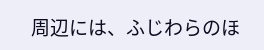周辺には、ふじわらのほ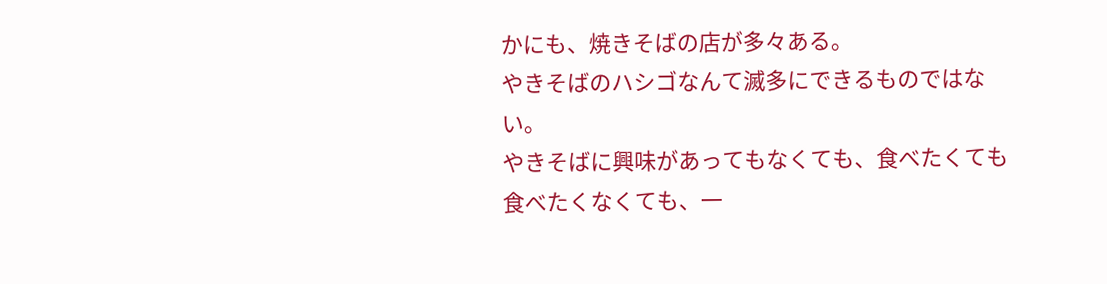かにも、焼きそばの店が多々ある。
やきそばのハシゴなんて滅多にできるものではない。
やきそばに興味があってもなくても、食べたくても食べたくなくても、一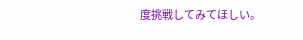度挑戦してみてほしい。